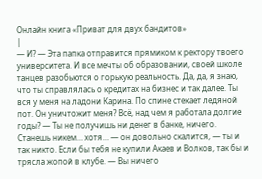Онлайн книга «Приват для двух бандитов»
|
— И? — Эта папка отправится прямиком к ректору твоего университета. И все мечты об образовании, своей школе танцев разобьются о горькую реальность. Да, да, я знаю, что ты справлялась о кредитах на бизнес и так далее. Ты вся у меня на ладони Карина. По спине стекает ледяной пот. Он уничтожит меня? Всё, над чем я работала долгие годы? — Ты не получишь ни денег в банке, ничего. Станешь никем… хотя… — он довольно скалится, — ты и так никто. Если бы тебя не купили Акаев и Волков, так бы и трясла жопой в клубе. — Вы ничего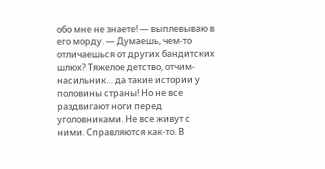обо мне не знаете! — выплевываю в его морду. — Думаешь, чем-то отличаешься от других бандитских шлюх? Тяжелое детство, отчим-насильник… да такие истории у половины страны! Но не все раздвигают ноги перед уголовниками. Не все живут с ними. Справляются как-то. В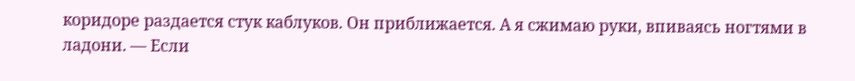коридоре раздается стук каблуков. Он приближается. А я сжимаю руки, впиваясь ногтями в ладони. — Если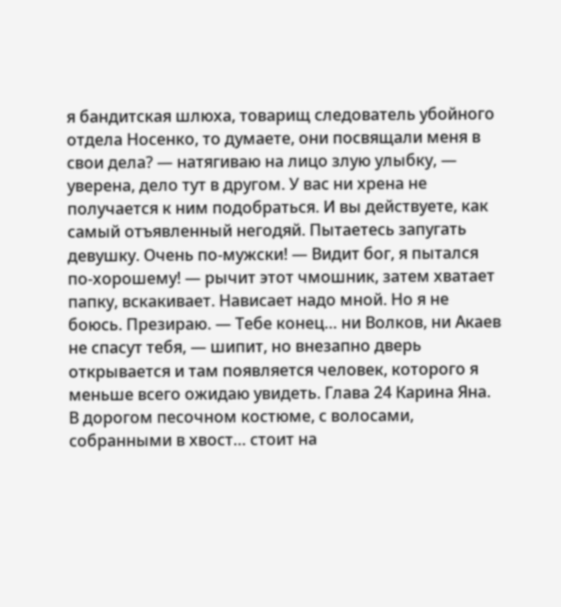я бандитская шлюха, товарищ следователь убойного отдела Носенко, то думаете, они посвящали меня в свои дела? — натягиваю на лицо злую улыбку, — уверена, дело тут в другом. У вас ни хрена не получается к ним подобраться. И вы действуете, как самый отъявленный негодяй. Пытаетесь запугать девушку. Очень по-мужски! — Видит бог, я пытался по-хорошему! — рычит этот чмошник, затем хватает папку, вскакивает. Нависает надо мной. Но я не боюсь. Презираю. — Тебе конец… ни Волков, ни Акаев не спасут тебя, — шипит, но внезапно дверь открывается и там появляется человек, которого я меньше всего ожидаю увидеть. Глава 24 Карина Яна. В дорогом песочном костюме, с волосами, собранными в хвост… стоит на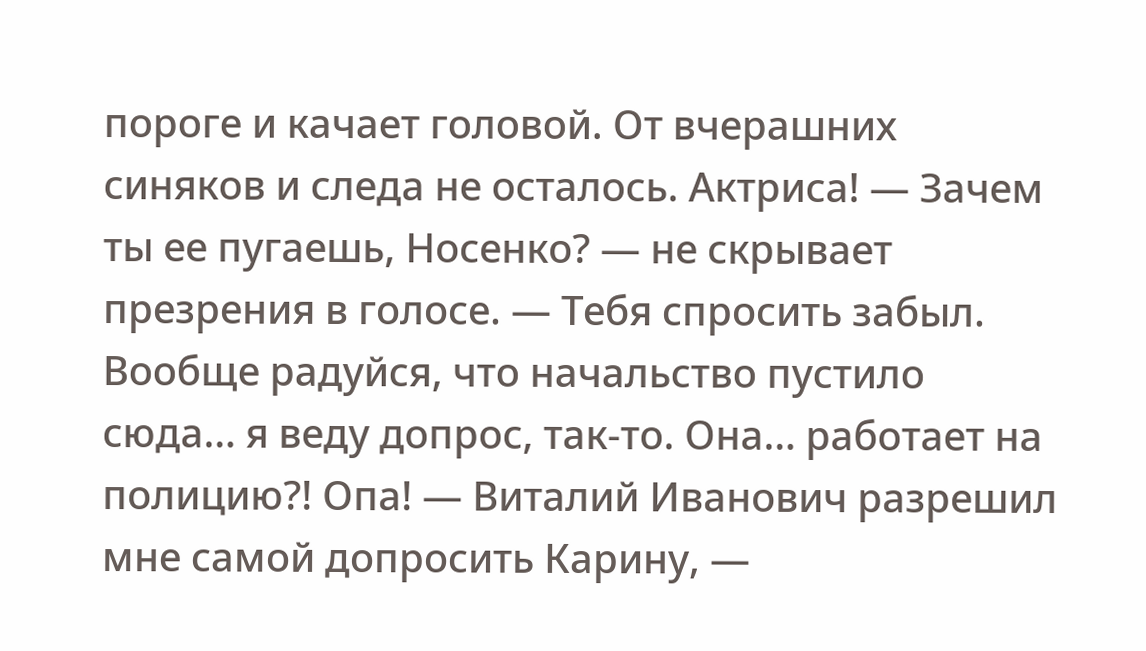пороге и качает головой. От вчерашних синяков и следа не осталось. Актриса! — Зачем ты ее пугаешь, Носенко? — не скрывает презрения в голосе. — Тебя спросить забыл. Вообще радуйся, что начальство пустило сюда… я веду допрос, так-то. Она… работает на полицию?! Опа! — Виталий Иванович разрешил мне самой допросить Карину, —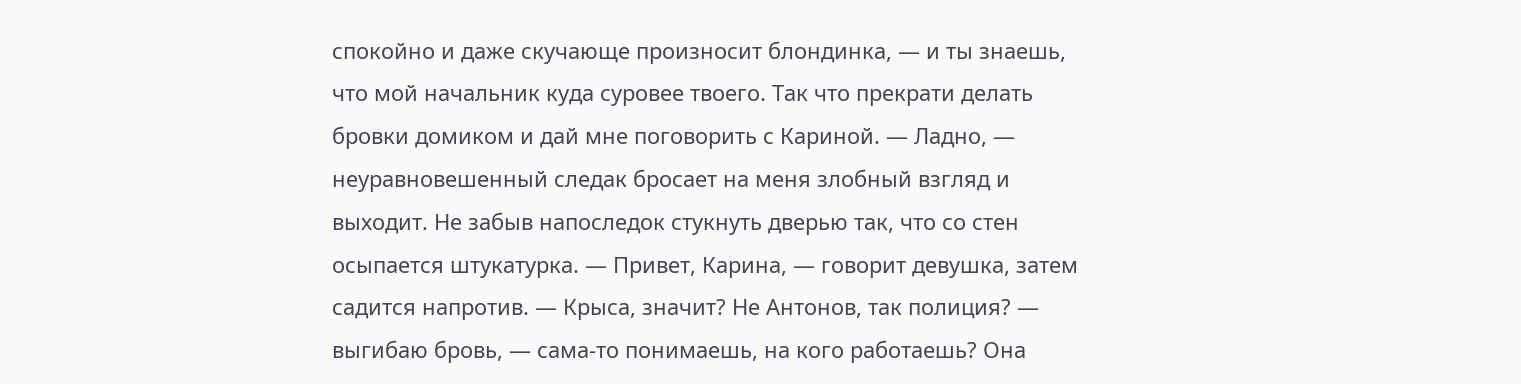спокойно и даже скучающе произносит блондинка, — и ты знаешь, что мой начальник куда суровее твоего. Так что прекрати делать бровки домиком и дай мне поговорить с Кариной. — Ладно, — неуравновешенный следак бросает на меня злобный взгляд и выходит. Не забыв напоследок стукнуть дверью так, что со стен осыпается штукатурка. — Привет, Карина, — говорит девушка, затем садится напротив. — Крыса, значит? Не Антонов, так полиция? — выгибаю бровь, — сама-то понимаешь, на кого работаешь? Она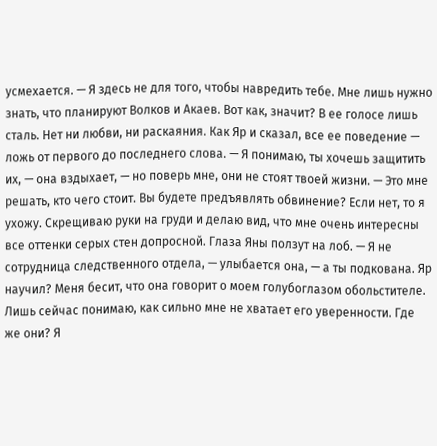усмехается. — Я здесь не для того, чтобы навредить тебе. Мне лишь нужно знать, что планируют Волков и Акаев. Вот как, значит? В ее голосе лишь сталь. Нет ни любви, ни раскаяния. Как Яр и сказал, все ее поведение — ложь от первого до последнего слова. — Я понимаю, ты хочешь защитить их, — она вздыхает, — но поверь мне, они не стоят твоей жизни. — Это мне решать, кто чего стоит. Вы будете предъявлять обвинение? Если нет, то я ухожу. Скрещиваю руки на груди и делаю вид, что мне очень интересны все оттенки серых стен допросной. Глаза Яны ползут на лоб. — Я не сотрудница следственного отдела, — улыбается она, — а ты подкована. Яр научил? Меня бесит, что она говорит о моем голубоглазом обольстителе. Лишь сейчас понимаю, как сильно мне не хватает его уверенности. Где же они? Я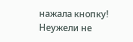нажала кнопку! Неужели не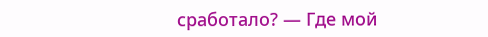сработало? — Где мой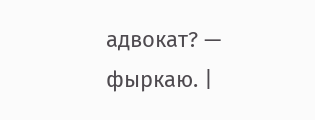адвокат? — фыркаю. |